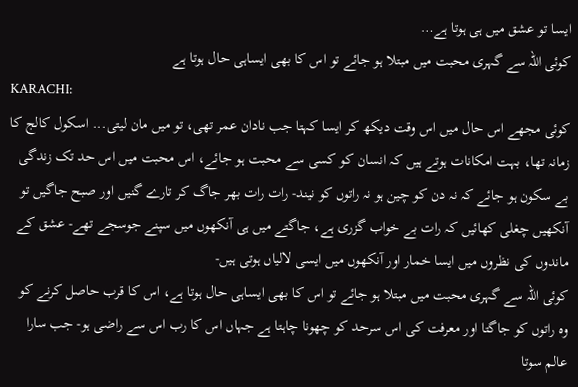ایسا تو عشق میں ہی ہوتا ہے…
کوئی اللہ سے گہری محبت میں مبتلا ہو جائے تو اس کا بھی ایساہی حال ہوتا ہے
KARACHI:
کوئی مجھے اس حال میں اس وقت دیکھ کر ایسا کہتا جب نادان عمر تھی، تو میں مان لیتی... اسکول کالج کا زمانہ تھا، بہت امکانات ہوتے ہیں کہ انسان کو کسی سے محبت ہو جائے، اس محبت میں اس حد تک زندگی بے سکون ہو جائے کہ نہ دن کو چین ہو نہ راتوں کو نیند- رات رات بھر جاگ کر تارے گنیں اور صبح جاگیں تو آنکھیں چغلی کھائیں کہ رات بے خواب گزری ہے، جاگتے میں ہی آنکھوں میں سپنے جوسجے تھے- عشق کے ماندوں کی نظروں میں ایسا خمار اور آنکھوں میں ایسی لالیاں ہوتی ہیں-
کوئی اللہ سے گہری محبت میں مبتلا ہو جائے تو اس کا بھی ایساہی حال ہوتا ہے، اس کا قرب حاصل کرنے کو وہ راتوں کو جاگتا اور معرفت کی اس سرحد کو چھونا چاہتا ہے جہاں اس کا رب اس سے راضی ہو- جب سارا عالم سوتا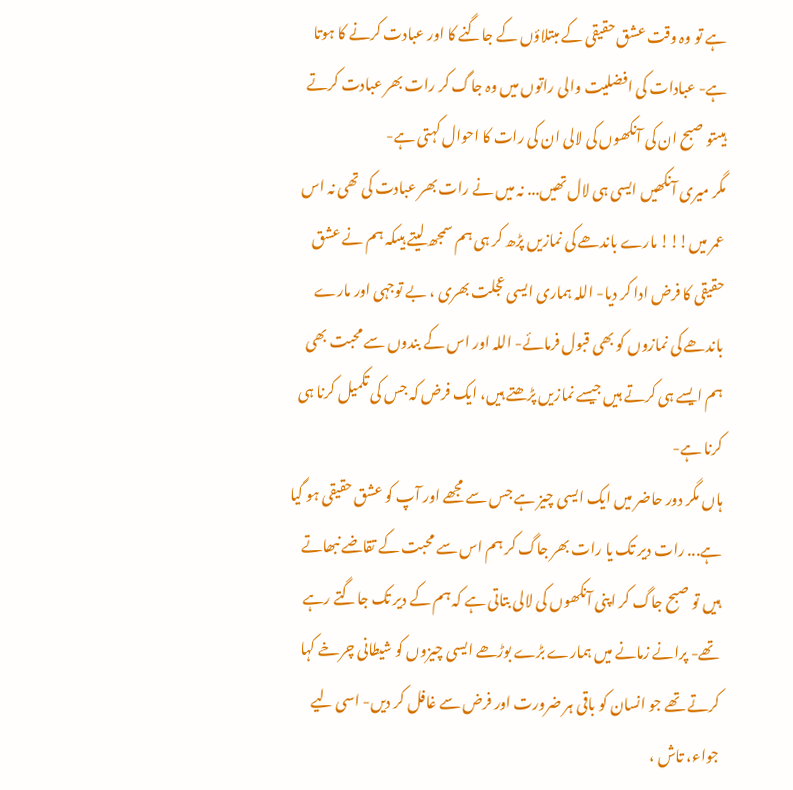ہے تو وہ وقت عشق حقیقی کے مبتلاؤں کے جاگنے کا اور عبادت کرنے کا ہوتا ہے- عبادات کی افضلیت والی راتوں میں وہ جاگ کر رات بھر عبادت کرتے ہیںتو صبح ان کی آنکھوں کی لالی ان کی رات کا احوال کہتی ہے-
مگر میری آنکھیں ایسی ہی لال تھیں... نہ میں نے رات بھر عبادت کی تھی نہ اس عمر میں!!! مارے باندھے کی نمازیں پڑھ کر ہی ہم سمجھ لیتے ہیںکہ ہم نے عشق حقیقی کا فرض ادا کر دیا- اللہ ہماری ایسی عجلت بھری ، بے توجہی اور مارے باندھے کی نمازوں کو بھی قبول فرمائے- اللہ اور اس کے بندوں سے محبت بھی ہم ایسے ہی کرتے ہیں جیسے نمازیں پڑھتے ہیں، ایک فرض کہ جس کی تکمیل کرنا ہی کرنا ہے-
ہاں مگر دور حاضر میں ایک ایسی چیز ہے جس سے مجھے اور آپ کو عشق حقیقی ہو گیا ہے... رات دیر تک یا رات بھر جاگ کر ہم اس سے محبت کے تقاضے نبھاتے ہیں تو صبح جاگ کر اپنی آنکھوں کی لالی بتاتی ہے کہ ہم کے دیر تک جاگتے رہے تھے- پرانے زمانے میں ہمارے بڑے بوڑھے ایسی چیزوں کو شیطانی چرخے کہا کرتے تھے جو انسان کو باقی ہر ضرورت اور فرض سے غافل کر دیں- اسی لیے جواء، تاش ،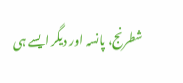شطرنج، پانسہ اور دیگر ایسے ہی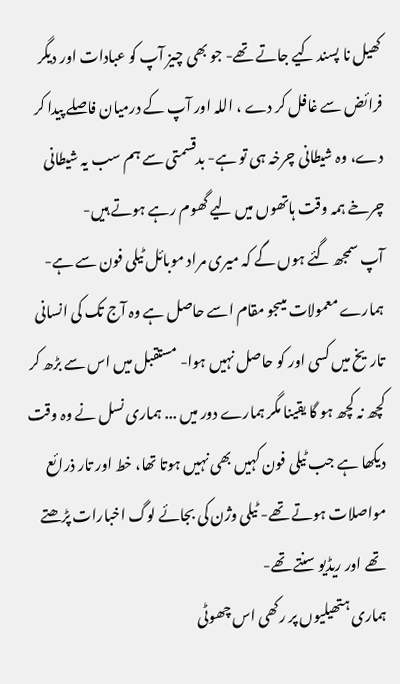کھیل نا پسند کیے جاتے تھے- جو بھی چیز آپ کو عبادات اور دیگر فرائض سے غافل کر دے ، اللہ اور آپ کے درمیان فاصلے پیدا کر دے، وہ شیطانی چرخہ ہی تو ہے- بدقسمتی سے ہم سب یہ شیطانی چرخے ہمہ وقت ہاتھوں میں لیے گھوم رہے ہوتے ہیں-
آپ سمجھ گئے ہوں گے کہ میری مراد موبائل ٹیلی فون سے ہے- ہمارے معمولات میںجو مقام اسے حاصل ہے وہ آج تک کی انسانی تاریخ میں کسی اور کو حاصل نہیں ہوا- مستقبل میں اس سے بڑھ کر کچھ نہ کچھ ہو گا یقینا مگر ہمارے دور میں ... ہماری نسل نے وہ وقت دیکھا ہے جب ٹیلی فون کہیں بھی نہیں ہوتا تھا، خط اور تار ذرائع مواصلات ہوتے تھے- ٹیلی وژن کی بجائے لوگ اخبارات پڑھتے تھے اور ریڈیو سنتے تھے-
ہماری ہتھیلیوں پر رکھی اس چھوٹی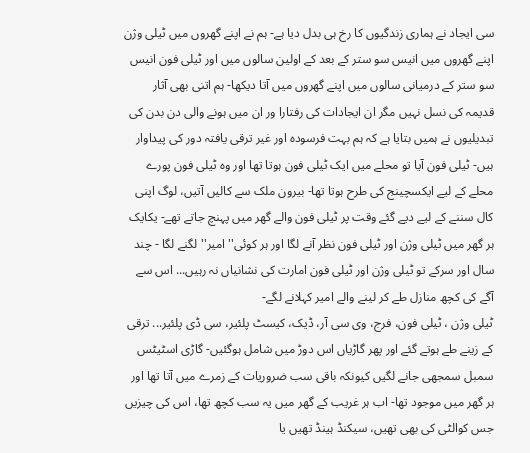سی ایجاد نے ہماری زندگیوں کا رخ ہی بدل دیا ہے- ہم نے اپنے گھروں میں ٹیلی وژن اپنے گھروں میں انیس سو ستر کے بعد کے اولین سالوں میں اور ٹیلی فون انیس سو ستر کے درمیانی سالوں میں اپنے گھروں میں آتا دیکھا- ہم اتنی بھی آثار قدیمہ کی نسل نہیں مگر ان ایجادات کی رفتارا ور ان میں ہونے والی دن بدن کی تبدیلیوں نے ہمیں بتایا ہے کہ ہم بہت فرسودہ اور غیر ترقی یافتہ دور کی پیداوار ہیں- ٹیلی فون آیا تو محلے میں ایک ٹیلی فون ہوتا تھا اور وہ ٹیلی فون پورے محلے کے لیے ایکسچینج کی طرح ہوتا تھا- بیرون ملک سے کالیں آتیں، لوگ اپنی کال سننے کے لیے دیے گئے وقت پر ٹیلی فون والے گھر میں پہنچ جاتے تھے- یکایک ہر گھر میں ٹیلی وژن اور ٹیلی فون نظر آنے لگا اور ہر کوئی'' امیر'' لگنے لگا - چند سال اور سرکے تو ٹیلی وژن اور ٹیلی فون امارت کی نشانیاں نہ رہیں... اس سے آگے کی کچھ منازل طے کر لینے والے امیر کہلانے لگے-
ٹیلی وژن ، ٹیلی فون، فرج، وی سی آر، ڈیک، کیسٹ پلئیر، سی ڈی پلئیر... ترقی کے زینے طے ہوتے گئے اور پھر گاڑیاں اس دوڑ میں شامل ہوگئیں- گاڑی اسٹیٹس سمبل سمجھی جانے لگیں کیونکہ باقی سب ضروریات کے زمرے میں آتا تھا اور ہر گھر میں موجود تھا- اب ہر غریب کے گھر میں یہ سب کچھ تھا، اس کی چیزیں جس کوالٹی کی بھی تھیں، سیکنڈ ہینڈ تھیں یا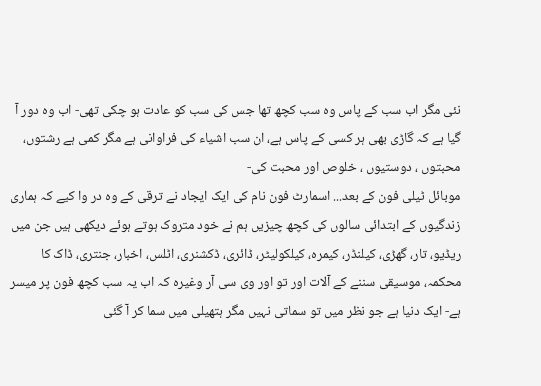نئی مگر اب سب کے پاس وہ سب کچھ تھا جس کی سب کو عادت ہو چکی تھی- اب وہ دور آ گیا ہے کہ گاڑی بھی ہر کسی کے پاس ہے، ان سب اشیاء کی فراوانی ہے مگر کمی ہے رشتوں، محبتوں ، دوستیوں ، خلوص اور محبت کی-
موبائل ٹیلی فون کے بعد... اسمارٹ فون نام کی ایک ایجاد نے ترقی کے وہ در وا کیے کہ ہماری زندگیوں کے ابتدائی سالوں کی کچھ چیزیں ہم نے خود متروک ہوتے ہوئے دیکھی ہیں جن میں ریڈیو، تار، گھڑی، کیلنڈر، کیمرہ، کیلکولیٹر، ڈائری، ڈکشنری، اٹلس، اخبار، جنتری، ڈاک کا محکمہ، موسیقی سننے کے آلات اور تو اور وی سی آر وغیرہ کہ اب یہ سب کچھ فون پر میسر ہے- ایک دنیا ہے جو نظر میں تو سماتی نہیں مگر ہتھیلی میں سما کر آ گئی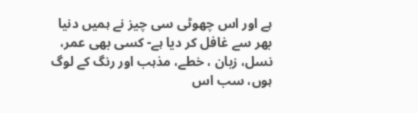ہے اور اس چھوٹی سی چیز نے ہمیں دنیا بھر سے غافل کر دیا ہے- کسی بھی عمر، نسل، زبان ، خطے، مذہب اور رنگ کے لوگ ہوں، سب اس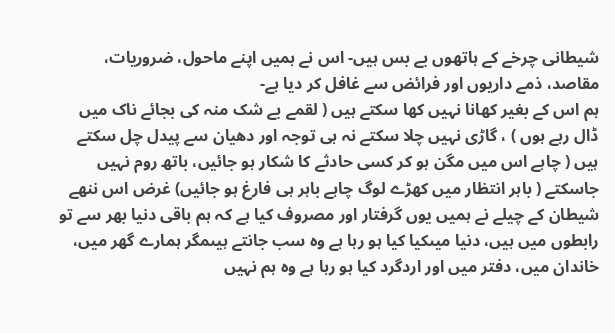شیطانی چرخے کے ہاتھوں بے بس ہیں- اس نے ہمیں اپنے ماحول، ضروریات، مقاصد، ذمے داریوں اور فرائض سے غافل کر دیا ہے-
ہم اس کے بغیر کھانا نہیں کھا سکتے ہیں ( لقمے بے شک منہ کی بجائے ناک میں ڈال رہے ہوں ) ، گاڑی نہیں چلا سکتے نہ ہی توجہ اور دھیان سے پیدل چل سکتے ہیں ( چاہے اس میں مگن ہو کر کسی حادثے کا شکار ہو جائیں، باتھ روم نہیں جاسکتے ( باہر انتظار میں کھڑے لوگ چاہے باہر ہی فارغ ہو جائیں) غرض اس ننھے شیطان کے چیلے نے ہمیں یوں گرفتار اور مصروف کیا ہے کہ ہم باقی دنیا بھر سے تو رابطوں میں ہیں، دنیا میںکیا کیا ہو رہا ہے وہ سب جانتے ہیںمگر ہمارے گھر میں، خاندان میں، دفتر میں اور اردگرد کیا ہو رہا ہے وہ ہم نہیں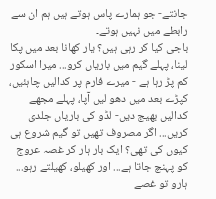جانتے- جو ہمارے پاس ہوتے ہیں ہم ان سے رابطے میں نہیں ہوتے۔
باجی کیا کر رہی ہیں؟ یار کھانا بعد میں پکا لینا، پہلے گیم میں باریاں کرو... میرا اسکور کم پڑ رہا ہے - میرے فارم پر کدالیں چاہئیں، کپڑے بعد میں دھو لیں آپا، پہلے مجھے کدالیں بھیج دیں- لڈو کی باریاں جلدی کریں... اگر مصروف تھیں تو گیم شروع ہی کیوں کی تھی؟ ایک بار ہار کر غصہ عروج کو پہنچ جاتا ہے... اور کھیلو، کھیلتے رہو... ہارو تو غصے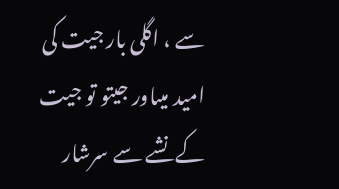سے ، اگلی بار جیت کی امید میںاور جیتو تو جیت کے نشے سے سرشار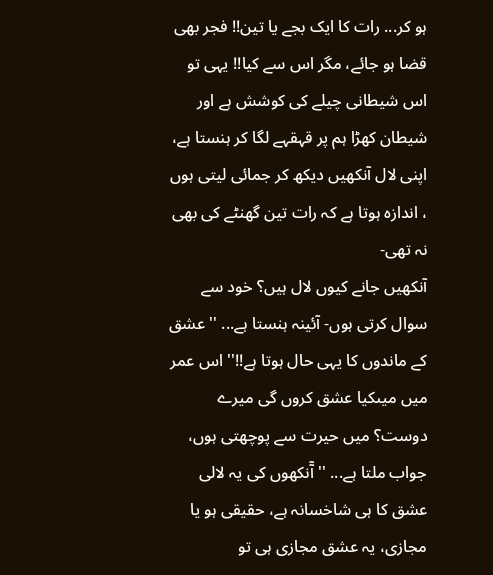ہو کر... رات کا ایک بجے یا تین!! فجر بھی قضا ہو جائے، مگر اس سے کیا!! یہی تو اس شیطانی چیلے کی کوشش ہے اور شیطان کھڑا ہم پر قہقہے لگا کر ہنستا ہے، اپنی لال آنکھیں دیکھ کر جمائی لیتی ہوں ، اندازہ ہوتا ہے کہ رات تین گھنٹے کی بھی نہ تھی-
آنکھیں جانے کیوں لال ہیں؟ خود سے سوال کرتی ہوں- آئینہ ہنستا ہے... '' عشق کے ماندوں کا یہی حال ہوتا ہے!!'' اس عمر میں میںکیا عشق کروں گی میرے دوست؟ میں حیرت سے پوچھتی ہوں، جواب ملتا ہے... '' آٓنکھوں کی یہ لالی عشق کا ہی شاخسانہ ہے، حقیقی ہو یا مجازی، یہ عشق مجازی ہی تو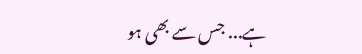ہے... جس سے بھی ہو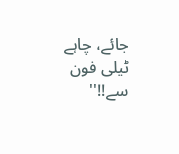جائے، چاہے ٹیلی فون سے!!''